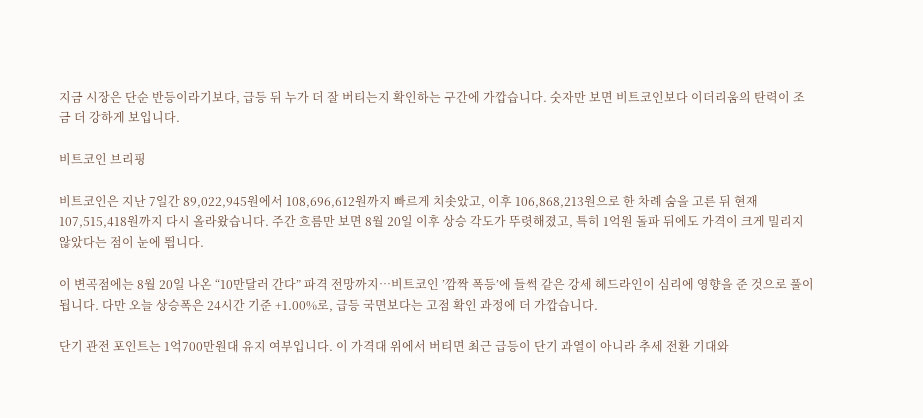지금 시장은 단순 반등이라기보다, 급등 뒤 누가 더 잘 버티는지 확인하는 구간에 가깝습니다. 숫자만 보면 비트코인보다 이더리움의 탄력이 조금 더 강하게 보입니다.

비트코인 브리핑

비트코인은 지난 7일간 89,022,945원에서 108,696,612원까지 빠르게 치솟았고, 이후 106,868,213원으로 한 차례 숨을 고른 뒤 현재 107,515,418원까지 다시 올라왔습니다. 주간 흐름만 보면 8월 20일 이후 상승 각도가 뚜렷해졌고, 특히 1억원 돌파 뒤에도 가격이 크게 밀리지 않았다는 점이 눈에 띕니다.

이 변곡점에는 8월 20일 나온 “10만달러 간다” 파격 전망까지…비트코인 ’깜짝 폭등’에 들썩 같은 강세 헤드라인이 심리에 영향을 준 것으로 풀이됩니다. 다만 오늘 상승폭은 24시간 기준 +1.00%로, 급등 국면보다는 고점 확인 과정에 더 가깝습니다.

단기 관전 포인트는 1억700만원대 유지 여부입니다. 이 가격대 위에서 버티면 최근 급등이 단기 과열이 아니라 추세 전환 기대와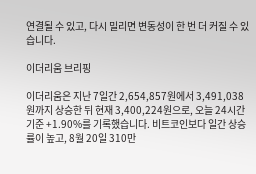연결될 수 있고, 다시 밀리면 변동성이 한 번 더 커질 수 있습니다.

이더리움 브리핑

이더리움은 지난 7일간 2,654,857원에서 3,491,038원까지 상승한 뒤 현재 3,400,224원으로, 오늘 24시간 기준 +1.90%를 기록했습니다. 비트코인보다 일간 상승률이 높고, 8월 20일 310만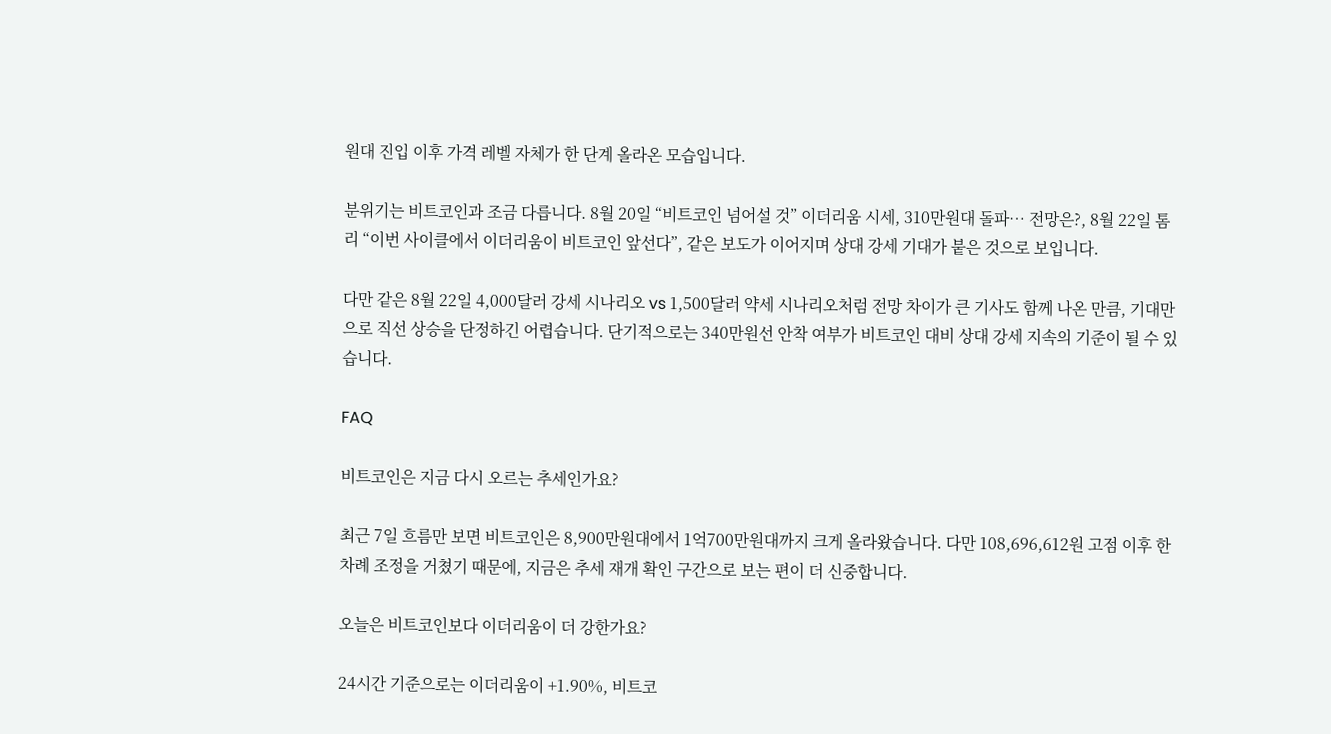원대 진입 이후 가격 레벨 자체가 한 단계 올라온 모습입니다.

분위기는 비트코인과 조금 다릅니다. 8월 20일 “비트코인 넘어설 것” 이더리움 시세, 310만원대 돌파… 전망은?, 8월 22일 톰 리 “이번 사이클에서 이더리움이 비트코인 앞선다”, 같은 보도가 이어지며 상대 강세 기대가 붙은 것으로 보입니다.

다만 같은 8월 22일 4,000달러 강세 시나리오 vs 1,500달러 약세 시나리오처럼 전망 차이가 큰 기사도 함께 나온 만큼, 기대만으로 직선 상승을 단정하긴 어렵습니다. 단기적으로는 340만원선 안착 여부가 비트코인 대비 상대 강세 지속의 기준이 될 수 있습니다.

FAQ

비트코인은 지금 다시 오르는 추세인가요?

최근 7일 흐름만 보면 비트코인은 8,900만원대에서 1억700만원대까지 크게 올라왔습니다. 다만 108,696,612원 고점 이후 한 차례 조정을 거쳤기 때문에, 지금은 추세 재개 확인 구간으로 보는 편이 더 신중합니다.

오늘은 비트코인보다 이더리움이 더 강한가요?

24시간 기준으로는 이더리움이 +1.90%, 비트코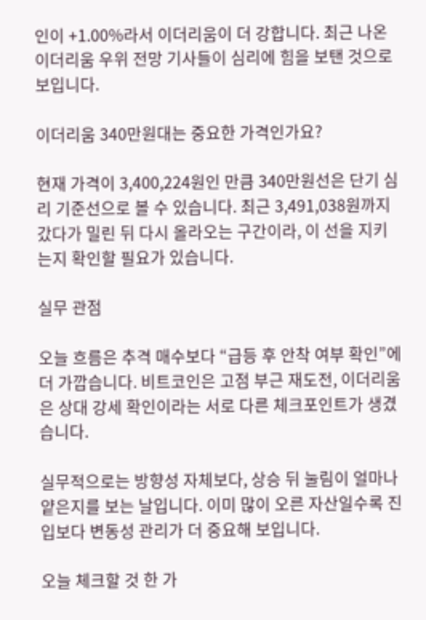인이 +1.00%라서 이더리움이 더 강합니다. 최근 나온 이더리움 우위 전망 기사들이 심리에 힘을 보탠 것으로 보입니다.

이더리움 340만원대는 중요한 가격인가요?

현재 가격이 3,400,224원인 만큼 340만원선은 단기 심리 기준선으로 볼 수 있습니다. 최근 3,491,038원까지 갔다가 밀린 뒤 다시 올라오는 구간이라, 이 선을 지키는지 확인할 필요가 있습니다.

실무 관점

오늘 흐름은 추격 매수보다 “급등 후 안착 여부 확인”에 더 가깝습니다. 비트코인은 고점 부근 재도전, 이더리움은 상대 강세 확인이라는 서로 다른 체크포인트가 생겼습니다.

실무적으로는 방향성 자체보다, 상승 뒤 눌림이 얼마나 얕은지를 보는 날입니다. 이미 많이 오른 자산일수록 진입보다 변동성 관리가 더 중요해 보입니다.

오늘 체크할 것 한 가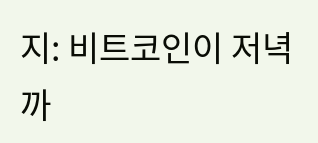지: 비트코인이 저녁까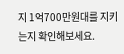지 1억700만원대를 지키는지 확인해보세요.